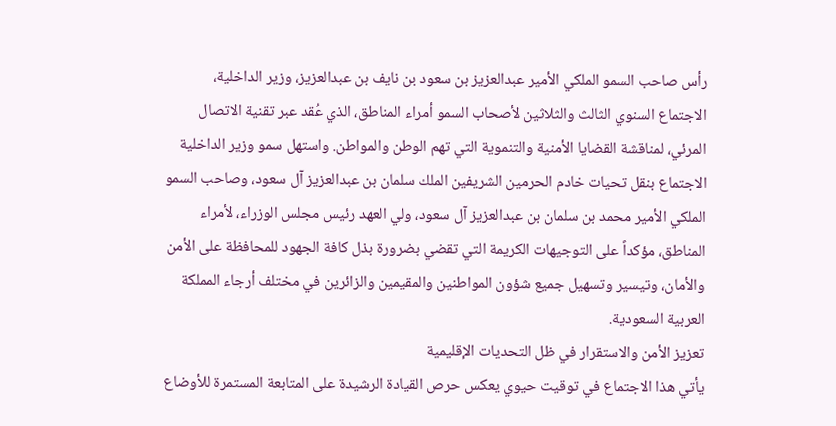رأس صاحب السمو الملكي الأمير عبدالعزيز بن سعود بن نايف بن عبدالعزيز، وزير الداخلية، الاجتماع السنوي الثالث والثلاثين لأصحاب السمو أمراء المناطق، الذي عُقد عبر تقنية الاتصال المرئي، لمناقشة القضايا الأمنية والتنموية التي تهم الوطن والمواطن. واستهل سمو وزير الداخلية الاجتماع بنقل تحيات خادم الحرمين الشريفين الملك سلمان بن عبدالعزيز آل سعود، وصاحب السمو الملكي الأمير محمد بن سلمان بن عبدالعزيز آل سعود، ولي العهد رئيس مجلس الوزراء، لأمراء المناطق، مؤكداً على التوجيهات الكريمة التي تقضي بضرورة بذل كافة الجهود للمحافظة على الأمن والأمان، وتيسير وتسهيل جميع شؤون المواطنين والمقيمين والزائرين في مختلف أرجاء المملكة العربية السعودية.
تعزيز الأمن والاستقرار في ظل التحديات الإقليمية
يأتي هذا الاجتماع في توقيت حيوي يعكس حرص القيادة الرشيدة على المتابعة المستمرة للأوضاع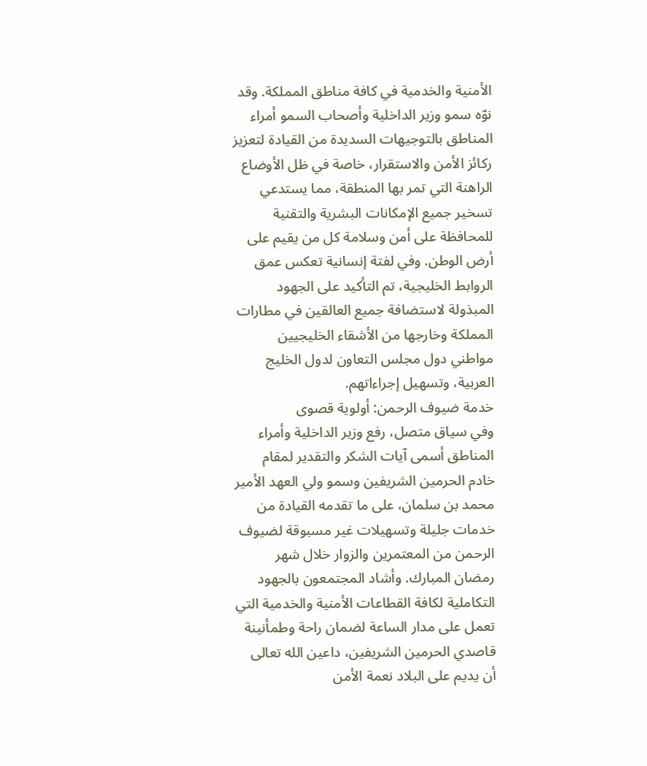الأمنية والخدمية في كافة مناطق المملكة. وقد نوّه سمو وزير الداخلية وأصحاب السمو أمراء المناطق بالتوجيهات السديدة من القيادة لتعزيز ركائز الأمن والاستقرار، خاصة في ظل الأوضاع الراهنة التي تمر بها المنطقة، مما يستدعي تسخير جميع الإمكانات البشرية والتقنية للمحافظة على أمن وسلامة كل من يقيم على أرض الوطن. وفي لفتة إنسانية تعكس عمق الروابط الخليجية، تم التأكيد على الجهود المبذولة لاستضافة جميع العالقين في مطارات المملكة وخارجها من الأشقاء الخليجيين مواطني دول مجلس التعاون لدول الخليج العربية، وتسهيل إجراءاتهم.
خدمة ضيوف الرحمن: أولوية قصوى
وفي سياق متصل، رفع وزير الداخلية وأمراء المناطق أسمى آيات الشكر والتقدير لمقام خادم الحرمين الشريفين وسمو ولي العهد الأمير محمد بن سلمان، على ما تقدمه القيادة من خدمات جليلة وتسهيلات غير مسبوقة لضيوف الرحمن من المعتمرين والزوار خلال شهر رمضان المبارك. وأشاد المجتمعون بالجهود التكاملية لكافة القطاعات الأمنية والخدمية التي تعمل على مدار الساعة لضمان راحة وطمأنينة قاصدي الحرمين الشريفين، داعين الله تعالى أن يديم على البلاد نعمة الأمن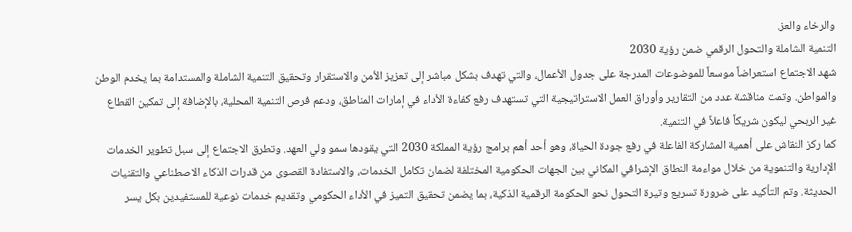والرخاء والعز.
التنمية الشاملة والتحول الرقمي ضمن رؤية 2030
شهد الاجتماع استعراضاً موسعاً للموضوعات المدرجة على جدول الأعمال، والتي تهدف بشكل مباشر إلى تعزيز الأمن والاستقرار وتحقيق التنمية الشاملة والمستدامة بما يخدم الوطن والمواطن. وتمت مناقشة عدد من التقارير وأوراق العمل الاستراتيجية التي تستهدف رفع كفاءة الأداء في إمارات المناطق، ودعم فرص التنمية المحلية، بالإضافة إلى تمكين القطاع غير الربحي ليكون شريكاً فاعلاً في التنمية.
كما ركز النقاش على أهمية المشاركة الفاعلة في رفع جودة الحياة، وهو أحد أهم برامج رؤية المملكة 2030 التي يقودها سمو ولي العهد. وتطرق الاجتماع إلى سبل تطوير الخدمات الإدارية والتنموية من خلال مواءمة النطاق الإشرافي المكاني بين الجهات الحكومية المختلفة لضمان تكامل الخدمات، والاستفادة القصوى من قدرات الذكاء الاصطناعي والتقنيات الحديثة. وتم التأكيد على ضرورة تسريع وتيرة التحول نحو الحكومة الرقمية الذكية، بما يضمن تحقيق التميز في الأداء الحكومي وتقديم خدمات نوعية للمستفيدين بكل يسر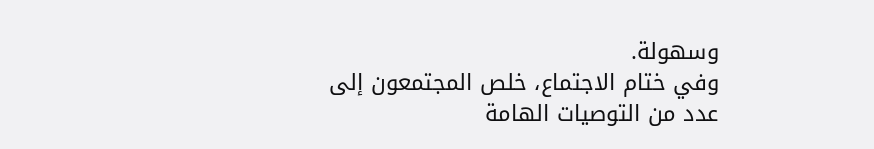وسهولة.
وفي ختام الاجتماع، خلص المجتمعون إلى عدد من التوصيات الهامة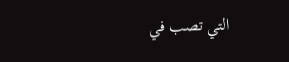التي تصب في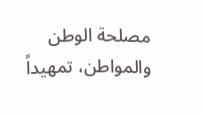مصلحة الوطن والمواطن، تمهيداً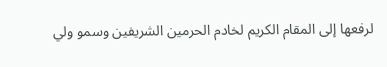لرفعها إلى المقام الكريم لخادم الحرمين الشريفين وسمو ولي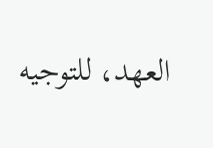العهد، للتوجيه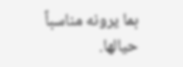بما يرونه مناسباً حيالها.